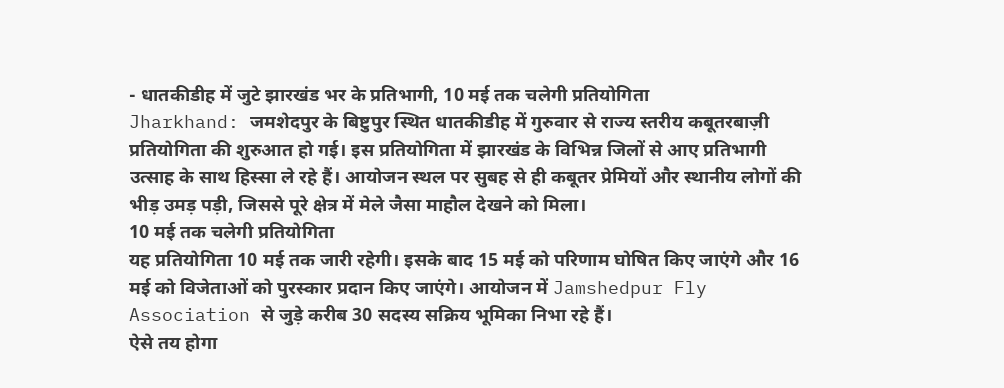- धातकीडीह में जुटे झारखंड भर के प्रतिभागी, 10 मई तक चलेगी प्रतियोगिता
Jharkhand: जमशेदपुर के बिष्टुपुर स्थित धातकीडीह में गुरुवार से राज्य स्तरीय कबूतरबाज़ी प्रतियोगिता की शुरुआत हो गई। इस प्रतियोगिता में झारखंड के विभिन्न जिलों से आए प्रतिभागी उत्साह के साथ हिस्सा ले रहे हैं। आयोजन स्थल पर सुबह से ही कबूतर प्रेमियों और स्थानीय लोगों की भीड़ उमड़ पड़ी, जिससे पूरे क्षेत्र में मेले जैसा माहौल देखने को मिला।
10 मई तक चलेगी प्रतियोगिता
यह प्रतियोगिता 10 मई तक जारी रहेगी। इसके बाद 15 मई को परिणाम घोषित किए जाएंगे और 16 मई को विजेताओं को पुरस्कार प्रदान किए जाएंगे। आयोजन में Jamshedpur Fly Association से जुड़े करीब 30 सदस्य सक्रिय भूमिका निभा रहे हैं।
ऐसे तय होगा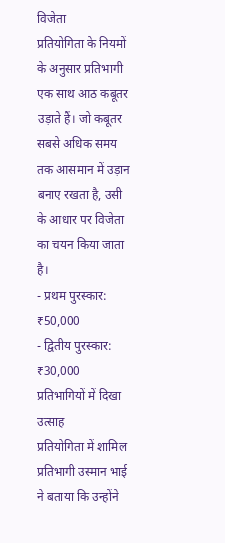विजेता
प्रतियोगिता के नियमों के अनुसार प्रतिभागी एक साथ आठ कबूतर उड़ाते हैं। जो कबूतर सबसे अधिक समय तक आसमान में उड़ान बनाए रखता है, उसी के आधार पर विजेता का चयन किया जाता है।
- प्रथम पुरस्कार: ₹50,000
- द्वितीय पुरस्कार: ₹30,000
प्रतिभागियों में दिखा उत्साह
प्रतियोगिता में शामिल प्रतिभागी उस्मान भाई ने बताया कि उन्होंने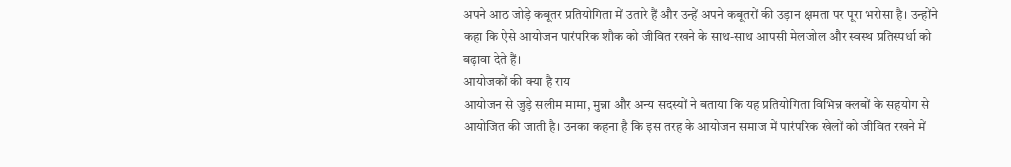अपने आठ जोड़े कबूतर प्रतियोगिता में उतारे हैं और उन्हें अपने कबूतरों की उड़ान क्षमता पर पूरा भरोसा है। उन्होंने कहा कि ऐसे आयोजन पारंपरिक शौक को जीवित रखने के साथ-साथ आपसी मेलजोल और स्वस्थ प्रतिस्पर्धा को बढ़ावा देते हैं।
आयोजकों की क्या है राय
आयोजन से जुड़े सलीम मामा, मुन्ना और अन्य सदस्यों ने बताया कि यह प्रतियोगिता विभिन्न क्लबों के सहयोग से आयोजित की जाती है। उनका कहना है कि इस तरह के आयोजन समाज में पारंपरिक खेलों को जीवित रखने में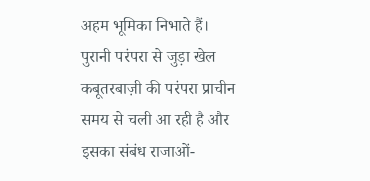अहम भूमिका निभाते हैं।
पुरानी परंपरा से जुड़ा खेल
कबूतरबाज़ी की परंपरा प्राचीन समय से चली आ रही है और इसका संबंध राजाओं-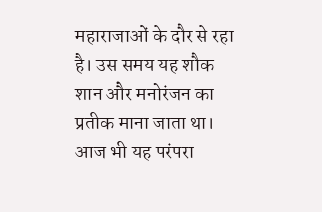महाराजाओं के दौर से रहा है। उस समय यह शौक शान और मनोरंजन का प्रतीक माना जाता था। आज भी यह परंपरा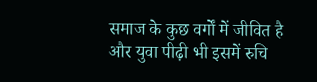समाज के कुछ वर्गों में जीवित है और युवा पीढ़ी भी इसमें रुचि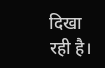दिखा रही है।